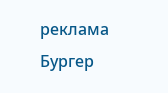реклама
Бургер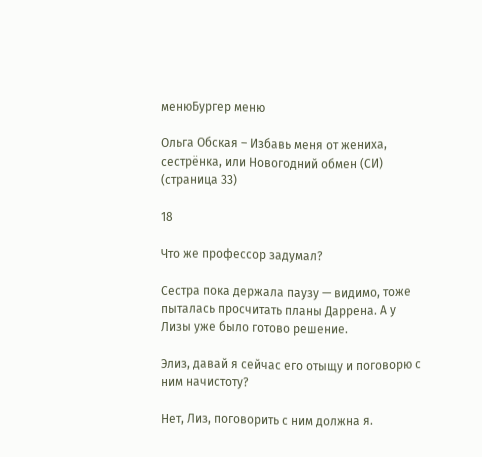менюБургер меню

Ольга Обская – Избавь меня от жениха, сестрёнка, или Новогодний обмен (СИ) (страница 33)

18

Что же профессор задумал?

Сестра пока держала паузу — видимо, тоже пыталась просчитать планы Даррена. А у Лизы уже было готово решение.

Элиз, давай я сейчас его отыщу и поговорю с ним начистоту?

Нет, Лиз, поговорить с ним должна я.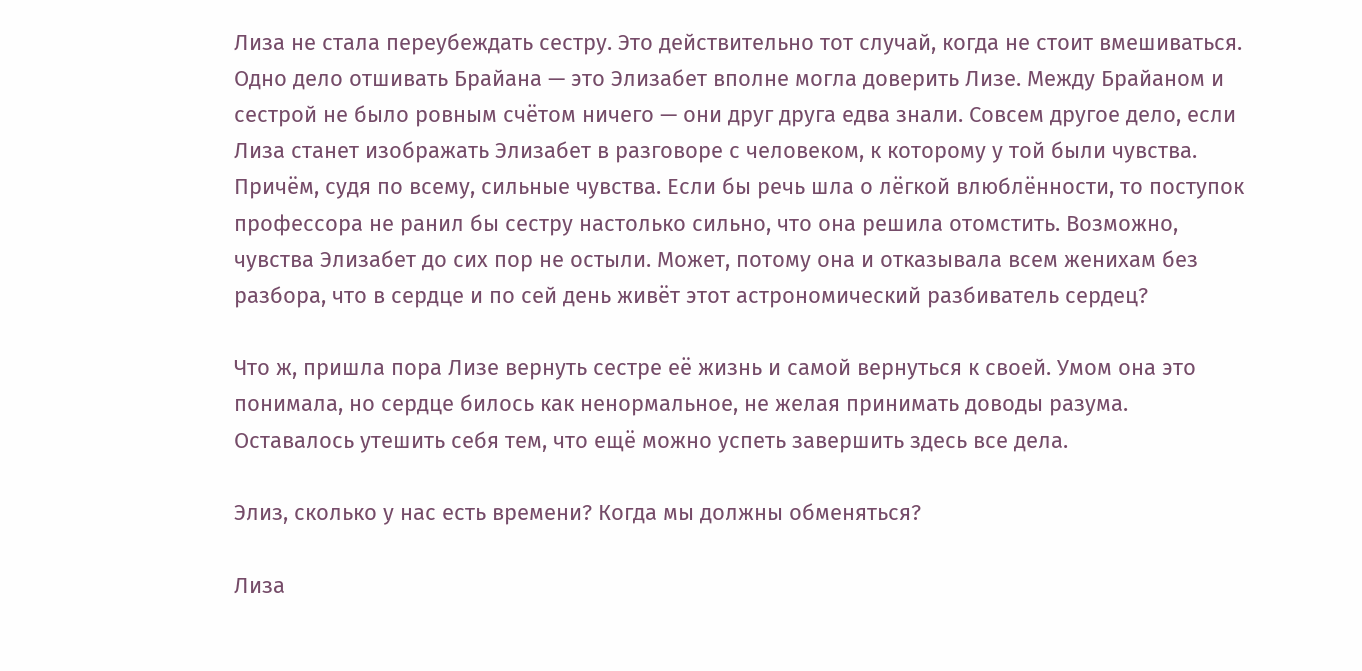Лиза не стала переубеждать сестру. Это действительно тот случай, когда не стоит вмешиваться. Одно дело отшивать Брайана — это Элизабет вполне могла доверить Лизе. Между Брайаном и сестрой не было ровным счётом ничего — они друг друга едва знали. Совсем другое дело, если Лиза станет изображать Элизабет в разговоре с человеком, к которому у той были чувства. Причём, судя по всему, сильные чувства. Если бы речь шла о лёгкой влюблённости, то поступок профессора не ранил бы сестру настолько сильно, что она решила отомстить. Возможно, чувства Элизабет до сих пор не остыли. Может, потому она и отказывала всем женихам без разбора, что в сердце и по сей день живёт этот астрономический разбиватель сердец?

Что ж, пришла пора Лизе вернуть сестре её жизнь и самой вернуться к своей. Умом она это понимала, но сердце билось как ненормальное, не желая принимать доводы разума. Оставалось утешить себя тем, что ещё можно успеть завершить здесь все дела.

Элиз, сколько у нас есть времени? Когда мы должны обменяться?

Лиза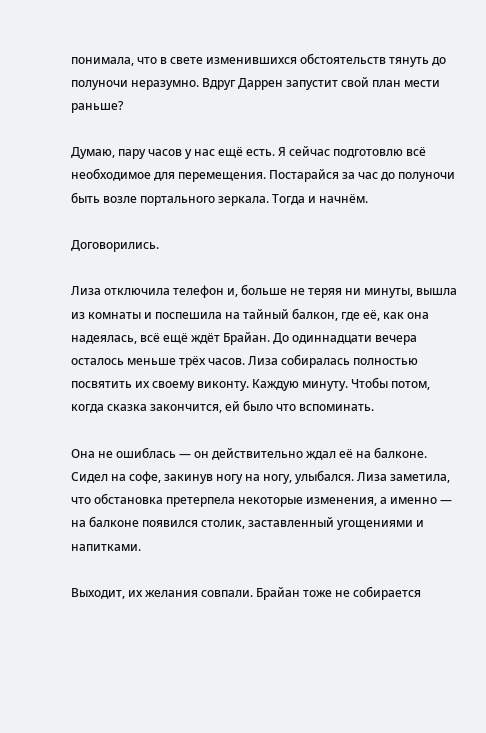понимала, что в свете изменившихся обстоятельств тянуть до полуночи неразумно. Вдруг Даррен запустит свой план мести раньше?

Думаю, пару часов у нас ещё есть. Я сейчас подготовлю всё необходимое для перемещения. Постарайся за час до полуночи быть возле портального зеркала. Тогда и начнём.

Договорились.

Лиза отключила телефон и, больше не теряя ни минуты, вышла из комнаты и поспешила на тайный балкон, где её, как она надеялась, всё ещё ждёт Брайан. До одиннадцати вечера осталось меньше трёх часов. Лиза собиралась полностью посвятить их своему виконту. Каждую минуту. Чтобы потом, когда сказка закончится, ей было что вспоминать.

Она не ошиблась — он действительно ждал её на балконе. Сидел на софе, закинув ногу на ногу, улыбался. Лиза заметила, что обстановка претерпела некоторые изменения, а именно — на балконе появился столик, заставленный угощениями и напитками.

Выходит, их желания совпали. Брайан тоже не собирается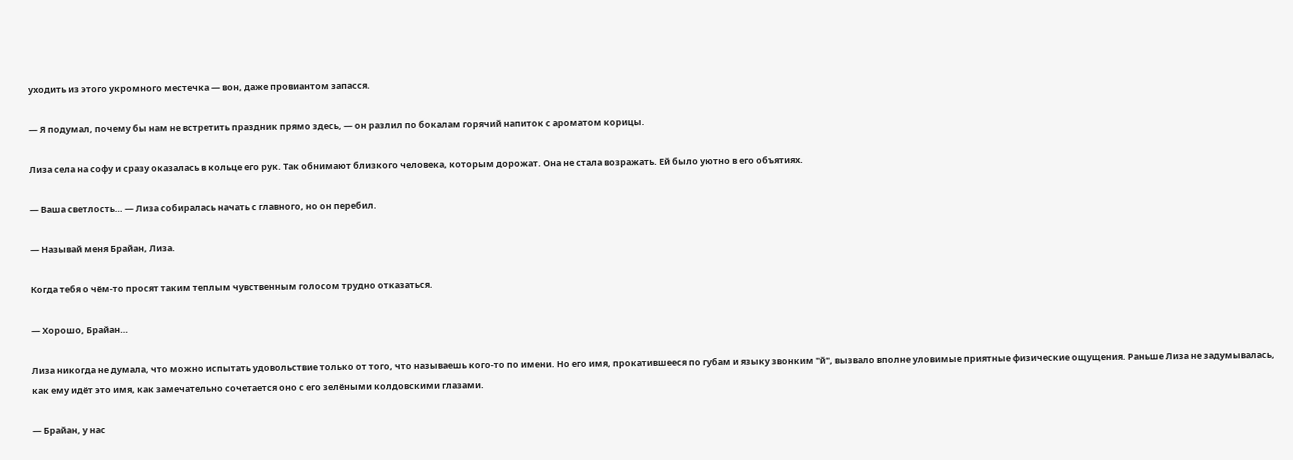уходить из этого укромного местечка — вон, даже провиантом запасся.

— Я подумал, почему бы нам не встретить праздник прямо здесь, — он разлил по бокалам горячий напиток с ароматом корицы.

Лиза села на софу и сразу оказалась в кольце его рук. Так обнимают близкого человека, которым дорожат. Она не стала возражать. Ей было уютно в его объятиях.

— Ваша светлость… — Лиза собиралась начать с главного, но он перебил.

— Называй меня Брайан, Лиза.

Когда тебя о чём-то просят таким теплым чувственным голосом трудно отказаться.

— Хорошо, Брайан…

Лиза никогда не думала, что можно испытать удовольствие только от того, что называешь кого-то по имени. Но его имя, прокатившееся по губам и языку звонким "й", вызвало вполне уловимые приятные физические ощущения. Раньше Лиза не задумывалась, как ему идёт это имя, как замечательно сочетается оно с его зелёными колдовскими глазами.

— Брайан, у нас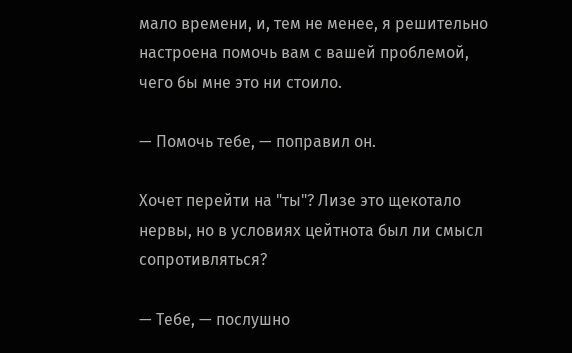мало времени, и, тем не менее, я решительно настроена помочь вам с вашей проблемой, чего бы мне это ни стоило.

— Помочь тебе, — поправил он.

Хочет перейти на "ты"? Лизе это щекотало нервы, но в условиях цейтнота был ли смысл сопротивляться?

— Тебе, — послушно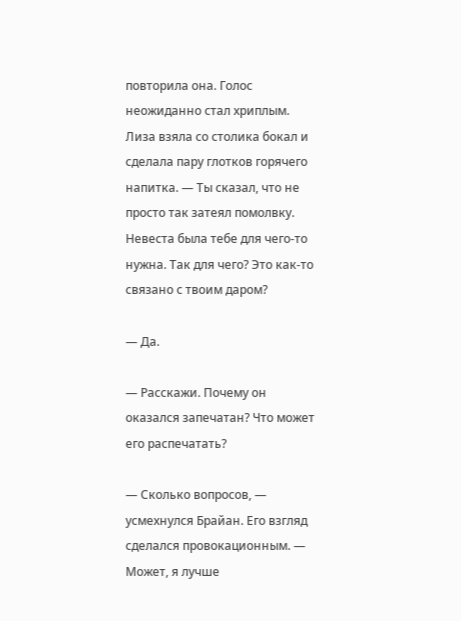повторила она. Голос неожиданно стал хриплым. Лиза взяла со столика бокал и сделала пару глотков горячего напитка. — Ты сказал, что не просто так затеял помолвку. Невеста была тебе для чего-то нужна. Так для чего? Это как-то связано с твоим даром?

— Да.

— Расскажи. Почему он оказался запечатан? Что может его распечатать?

— Сколько вопросов, — усмехнулся Брайан. Его взгляд сделался провокационным. — Может, я лучше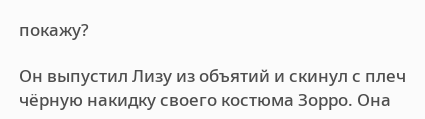покажу?

Он выпустил Лизу из объятий и скинул с плеч чёрную накидку своего костюма Зорро. Она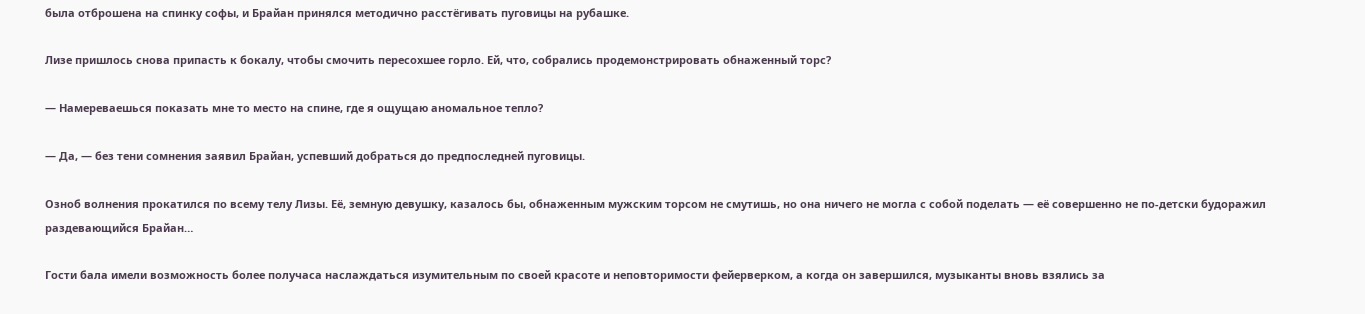была отброшена на спинку софы, и Брайан принялся методично расстёгивать пуговицы на рубашке.

Лизе пришлось снова припасть к бокалу, чтобы смочить пересохшее горло. Ей, что, собрались продемонстрировать обнаженный торс?

— Намереваешься показать мне то место на спине, где я ощущаю аномальное тепло?

— Да, — без тени сомнения заявил Брайан, успевший добраться до предпоследней пуговицы.

Озноб волнения прокатился по всему телу Лизы. Её, земную девушку, казалось бы, обнаженным мужским торсом не смутишь, но она ничего не могла с собой поделать — её совершенно не по-детски будоражил раздевающийся Брайан…

Гости бала имели возможность более получаса наслаждаться изумительным по своей красоте и неповторимости фейерверком, а когда он завершился, музыканты вновь взялись за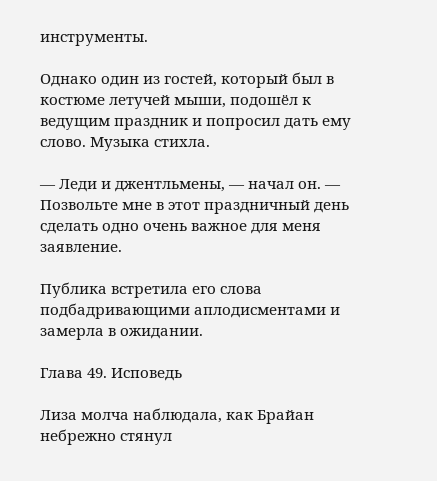инструменты.

Однако один из гостей, который был в костюме летучей мыши, подошёл к ведущим праздник и попросил дать ему слово. Музыка стихла.

— Леди и джентльмены, — начал он. — Позвольте мне в этот праздничный день сделать одно очень важное для меня заявление.

Публика встретила его слова подбадривающими аплодисментами и замерла в ожидании.

Глава 49. Исповедь

Лиза молча наблюдала, как Брайан небрежно стянул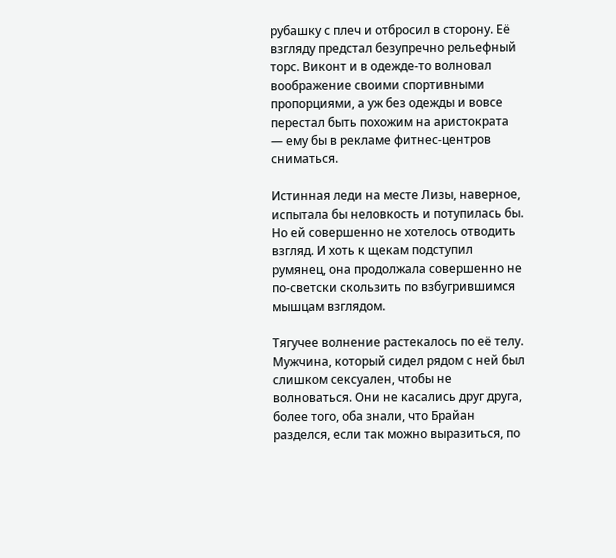рубашку с плеч и отбросил в сторону. Её взгляду предстал безупречно рельефный торс. Виконт и в одежде-то волновал воображение своими спортивными пропорциями, а уж без одежды и вовсе перестал быть похожим на аристократа — ему бы в рекламе фитнес-центров сниматься.

Истинная леди на месте Лизы, наверное, испытала бы неловкость и потупилась бы. Но ей совершенно не хотелось отводить взгляд. И хоть к щекам подступил румянец, она продолжала совершенно не по-светски скользить по взбугрившимся мышцам взглядом.

Тягучее волнение растекалось по её телу. Мужчина, который сидел рядом с ней был слишком сексуален, чтобы не волноваться. Они не касались друг друга, более того, оба знали, что Брайан разделся, если так можно выразиться, по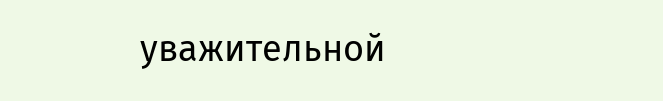уважительной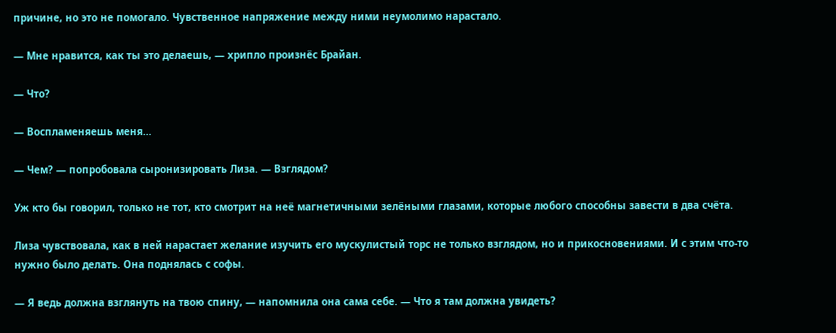причине, но это не помогало. Чувственное напряжение между ними неумолимо нарастало.

— Мне нравится, как ты это делаешь, — хрипло произнёс Брайан.

— Что?

— Воспламеняешь меня…

— Чем? — попробовала сыронизировать Лиза. — Взглядом?

Уж кто бы говорил, только не тот, кто смотрит на неё магнетичными зелёными глазами, которые любого способны завести в два счёта.

Лиза чувствовала, как в ней нарастает желание изучить его мускулистый торс не только взглядом, но и прикосновениями. И с этим что-то нужно было делать. Она поднялась с софы.

— Я ведь должна взглянуть на твою спину, — напомнила она сама себе. — Что я там должна увидеть?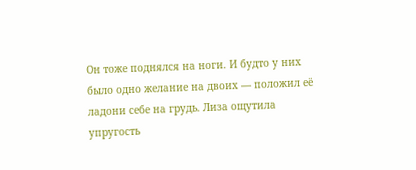Он тоже поднялся на ноги. И будто у них было одно желание на двоих — положил её ладони себе на грудь. Лиза ощутила упругость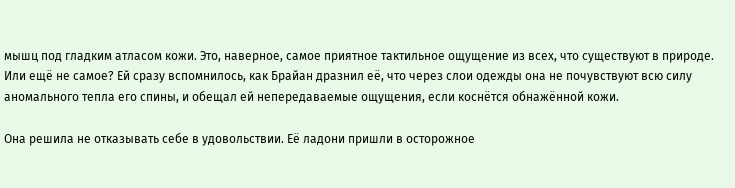мышц под гладким атласом кожи. Это, наверное, самое приятное тактильное ощущение из всех, что существуют в природе. Или ещё не самое? Ей сразу вспомнилось, как Брайан дразнил её, что через слои одежды она не почувствуют всю силу аномального тепла его спины, и обещал ей непередаваемые ощущения, если коснётся обнажённой кожи.

Она решила не отказывать себе в удовольствии. Её ладони пришли в осторожное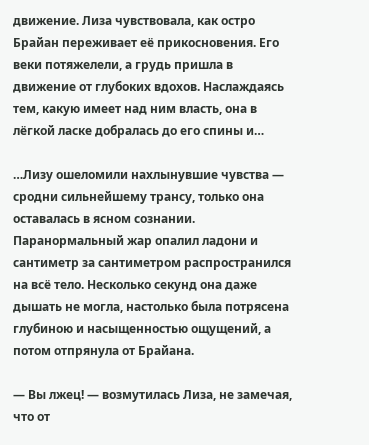движение. Лиза чувствовала, как остро Брайан переживает её прикосновения. Его веки потяжелели, а грудь пришла в движение от глубоких вдохов. Наслаждаясь тем, какую имеет над ним власть, она в лёгкой ласке добралась до его спины и…

…Лизу ошеломили нахлынувшие чувства — сродни сильнейшему трансу, только она оставалась в ясном сознании. Паранормальный жар опалил ладони и сантиметр за сантиметром распространился на всё тело. Несколько секунд она даже дышать не могла, настолько была потрясена глубиною и насыщенностью ощущений, а потом отпрянула от Брайана.

— Вы лжец! — возмутилась Лиза, не замечая, что от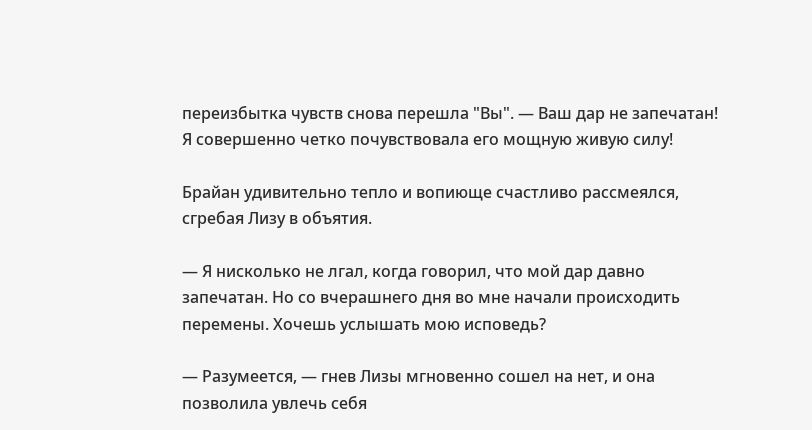переизбытка чувств снова перешла "Вы". — Ваш дар не запечатан! Я совершенно четко почувствовала его мощную живую силу!

Брайан удивительно тепло и вопиюще счастливо рассмеялся, сгребая Лизу в объятия.

— Я нисколько не лгал, когда говорил, что мой дар давно запечатан. Но со вчерашнего дня во мне начали происходить перемены. Хочешь услышать мою исповедь?

— Разумеется, — гнев Лизы мгновенно сошел на нет, и она позволила увлечь себя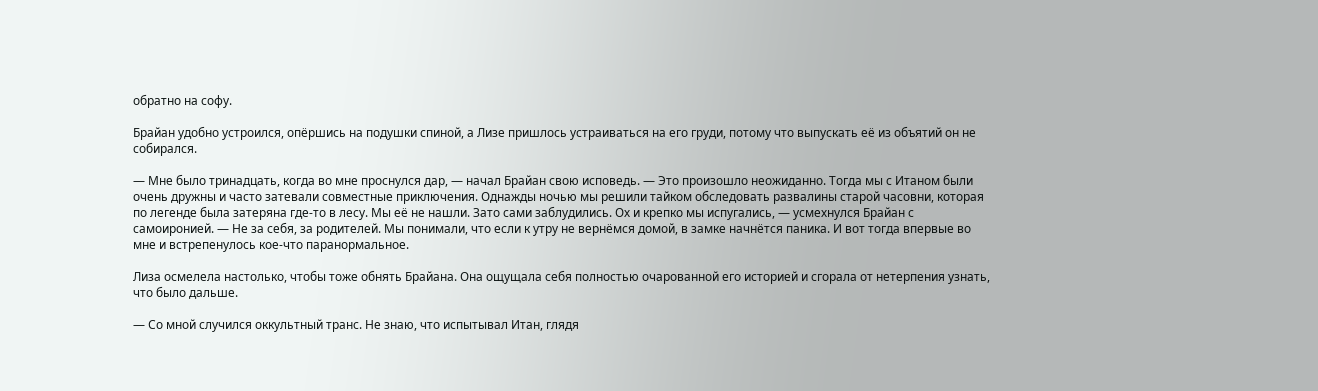обратно на софу.

Брайан удобно устроился, опёршись на подушки спиной, а Лизе пришлось устраиваться на его груди, потому что выпускать её из объятий он не собирался.

— Мне было тринадцать, когда во мне проснулся дар, — начал Брайан свою исповедь. — Это произошло неожиданно. Тогда мы с Итаном были очень дружны и часто затевали совместные приключения. Однажды ночью мы решили тайком обследовать развалины старой часовни, которая по легенде была затеряна где-то в лесу. Мы её не нашли. Зато сами заблудились. Ох и крепко мы испугались, — усмехнулся Брайан с самоиронией. — Не за себя, за родителей. Мы понимали, что если к утру не вернёмся домой, в замке начнётся паника. И вот тогда впервые во мне и встрепенулось кое-что паранормальное.

Лиза осмелела настолько, чтобы тоже обнять Брайана. Она ощущала себя полностью очарованной его историей и сгорала от нетерпения узнать, что было дальше.

— Со мной случился оккультный транс. Не знаю, что испытывал Итан, глядя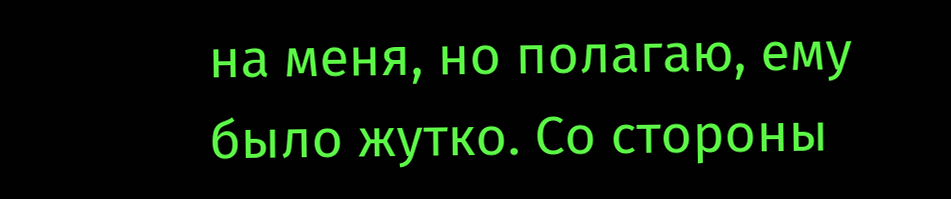на меня, но полагаю, ему было жутко. Со стороны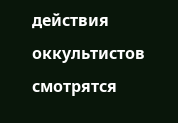действия оккультистов смотрятся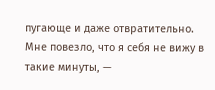пугающе и даже отвратительно. Мне повезло, что я себя не вижу в такие минуты, —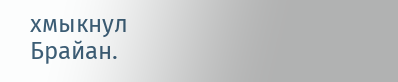хмыкнул Брайан.